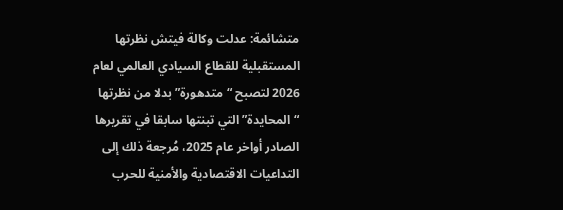متشائمة: عدلت وكالة فيتش نظرتها المستقبلية للقطاع السيادي العالمي لعام 2026 لتصبح “متدهورة” بدلا من نظرتها “المحايدة” التي تبنتها سابقا في تقريرها الصادر أواخر عام 2025، مُرجعة ذلك إلى التداعيات الاقتصادية والأمنية للحرب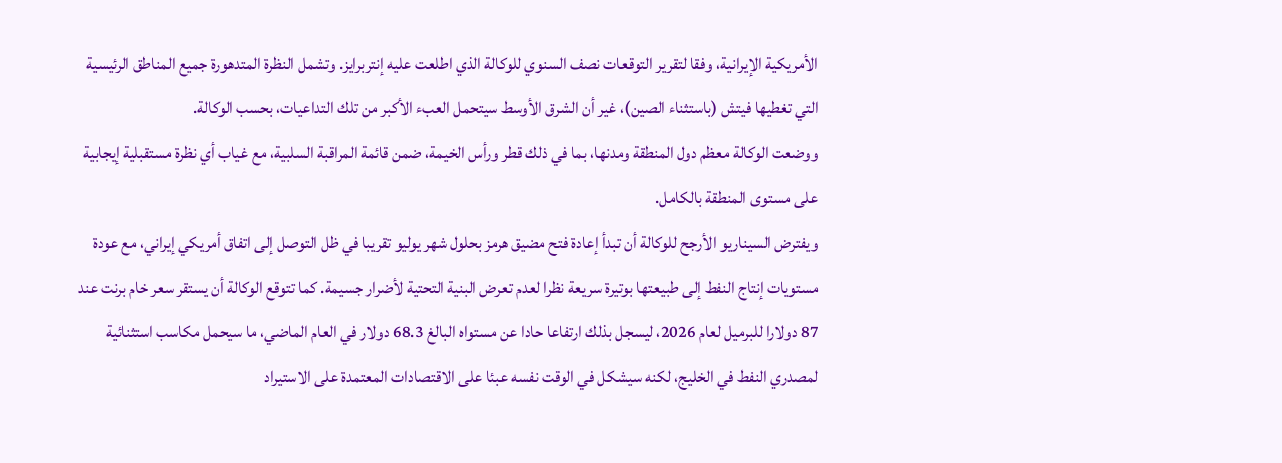الأمريكية الإيرانية، وفقا لتقرير التوقعات نصف السنوي للوكالة الذي اطلعت عليه إنتربرايز. وتشمل النظرة المتدهورة جميع المناطق الرئيسية التي تغطيها فيتش (باستثناء الصين)، غير أن الشرق الأوسط سيتحمل العبء الأكبر من تلك التداعيات، بحسب الوكالة.
ووضعت الوكالة معظم دول المنطقة ومدنها، بما في ذلك قطر ورأس الخيمة، ضمن قائمة المراقبة السلبية، مع غياب أي نظرة مستقبلية إيجابية على مستوى المنطقة بالكامل.
ويفترض السيناريو الأرجح للوكالة أن تبدأ إعادة فتح مضيق هرمز بحلول شهر يوليو تقريبا في ظل التوصل إلى اتفاق أمريكي إيراني، مع عودة مستويات إنتاج النفط إلى طبيعتها بوتيرة سريعة نظرا لعدم تعرض البنية التحتية لأضرار جسيمة. كما تتوقع الوكالة أن يستقر سعر خام برنت عند 87 دولارا للبرميل لعام 2026، ليسجل بذلك ارتفاعا حادا عن مستواه البالغ 68.3 دولار في العام الماضي، ما سيحمل مكاسب استثنائية لمصدري النفط في الخليج، لكنه سيشكل في الوقت نفسه عبئا على الاقتصادات المعتمدة على الاستيراد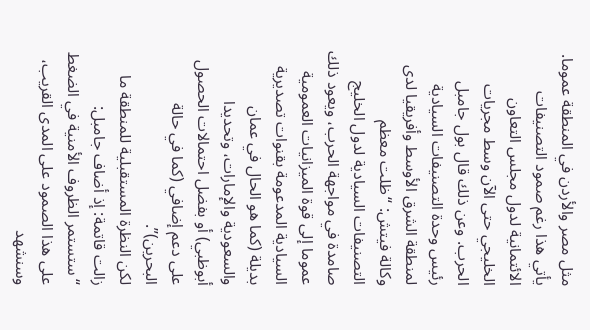مثل مصر والأردن في المنطقة عموما.
يأتي هذا رغم صمود التصنيفات الائتمانية لدول مجلس التعاون الخليجي حتى الآن وسط مجريات الحرب. وعن ذلك قال بول جامبل رئيس وحدة التصنيفات السيادية لمنطقة الشرق الأوسط وأفريقيا لدى وكالة فيتش: “ظلت معظم التصنيفات السيادية لدول الخليج صامدة في مواجهة الحرب، ويعود ذلك عموما إلى قوة الميزانيات العمومية السيادية المدعومة بقنوات تصديرية بديلة (كما هو الحال في عمان والسعودية والإمارات، وتحديدا أبوظبي) أو بفضل احتمالات الحصول على دعم إضافي (كما في حالة البحرين)”.
لكن النظرة المستقبلية للمنطقة ما زالت قاتمة: إذ أضاف جامبل: “ستستمر الظروف الأمنية في الضغط على هذا الصمود على المدى القريب، وسنشهد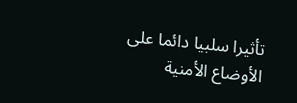تأثيرا سلبيا دائما على الأوضاع الأمنية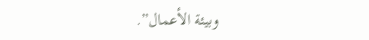وبيئة الأعمال”.